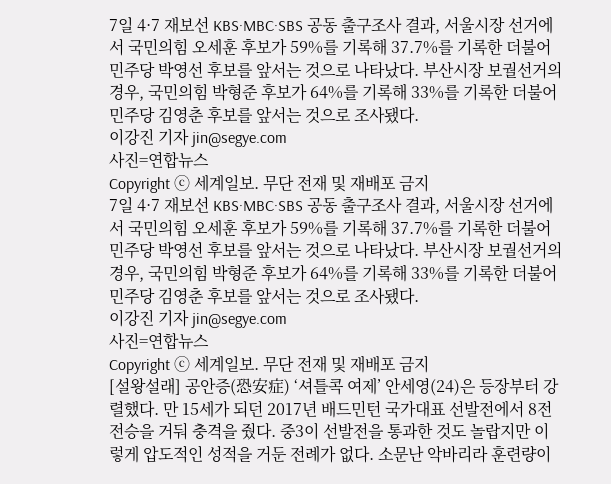7일 4·7 재보선 KBS·MBC·SBS 공동 출구조사 결과, 서울시장 선거에서 국민의힘 오세훈 후보가 59%를 기록해 37.7%를 기록한 더불어민주당 박영선 후보를 앞서는 것으로 나타났다. 부산시장 보궐선거의 경우, 국민의힘 박형준 후보가 64%를 기록해 33%를 기록한 더불어민주당 김영춘 후보를 앞서는 것으로 조사됐다.
이강진 기자 jin@segye.com
사진=연합뉴스
Copyright ⓒ 세계일보. 무단 전재 및 재배포 금지
7일 4·7 재보선 KBS·MBC·SBS 공동 출구조사 결과, 서울시장 선거에서 국민의힘 오세훈 후보가 59%를 기록해 37.7%를 기록한 더불어민주당 박영선 후보를 앞서는 것으로 나타났다. 부산시장 보궐선거의 경우, 국민의힘 박형준 후보가 64%를 기록해 33%를 기록한 더불어민주당 김영춘 후보를 앞서는 것으로 조사됐다.
이강진 기자 jin@segye.com
사진=연합뉴스
Copyright ⓒ 세계일보. 무단 전재 및 재배포 금지
[설왕설래] 공안증(恐安症) ‘셔틀콕 여제’ 안세영(24)은 등장부터 강렬했다. 만 15세가 되던 2017년 배드민턴 국가대표 선발전에서 8전 전승을 거둬 충격을 줬다. 중3이 선발전을 통과한 것도 놀랍지만 이렇게 압도적인 성적을 거둔 전례가 없다. 소문난 악바리라 훈련량이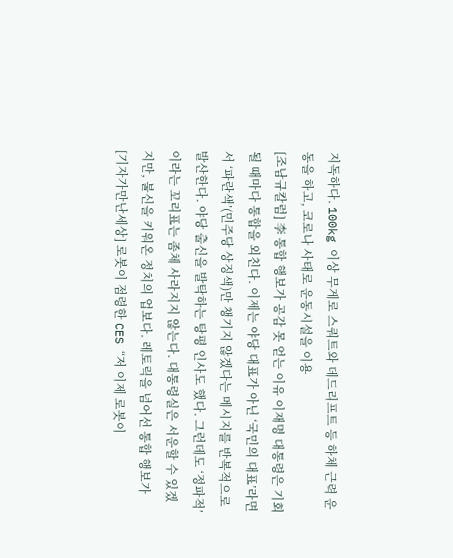지독하다. 100kg 이상 무게로 스쿼트와 데드리프트 등 하체 근력 운동을 하고, 코로나 사태로 운동시설을 이용
[조남규칼럼] 李 통합 행보가 공감 못 얻는 이유 이재명 대통령은 기회 될 때마다 통합을 외친다. 이제는 야당 대표가 아닌 ‘국민의 대표’라면서 ‘파란색’(민주당 상징색)만 챙기지 않겠다는 메시지를 반복적으로 발산한다. 야당 출신을 발탁하는 탕평 인사도 했다. 그런데도 ‘정파적’이라는 꼬리표는 좀체 사라지지 않는다. 대통령실은 서운할 수 있겠지만, 불신을 키워온 정치의 업보다. 레토릭을 넘어선 통합 행보가
[기자가만난세상] 로봇이 점령한 CES “저 이제 로봇이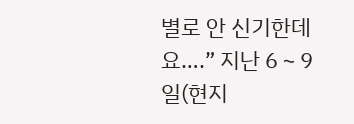별로 안 신기한데요….” 지난 6∼9일(현지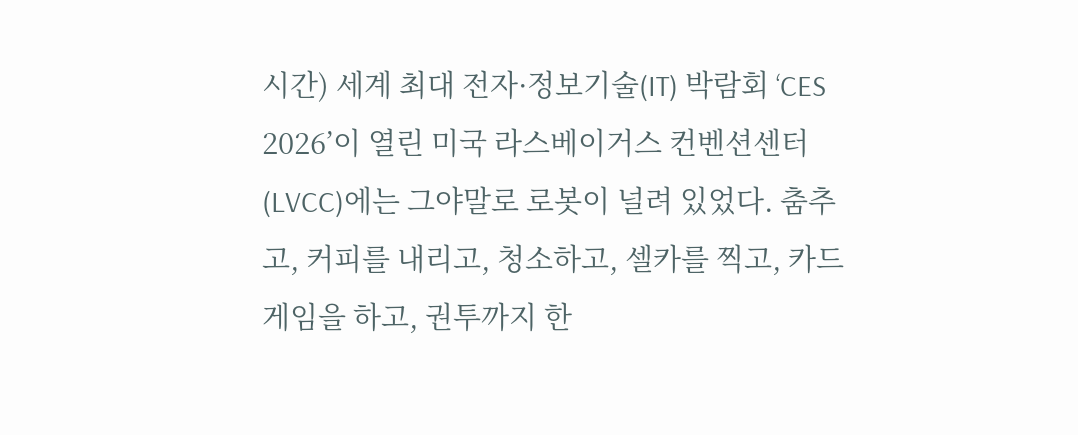시간) 세계 최대 전자·정보기술(IT) 박람회 ‘CES 2026’이 열린 미국 라스베이거스 컨벤션센터(LVCC)에는 그야말로 로봇이 널려 있었다. 춤추고, 커피를 내리고, 청소하고, 셀카를 찍고, 카드게임을 하고, 권투까지 한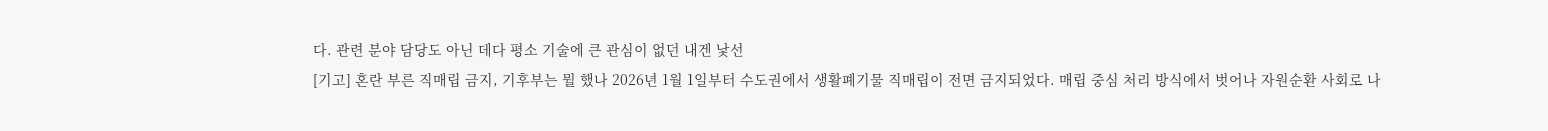다. 관련 분야 담당도 아닌 데다 평소 기술에 큰 관심이 없던 내겐 낯선
[기고] 혼란 부른 직매립 금지, 기후부는 뭘 했나 2026년 1월 1일부터 수도권에서 생활폐기물 직매립이 전면 금지되었다. 매립 중심 처리 방식에서 벗어나 자원순환 사회로 나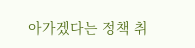아가겠다는 정책 취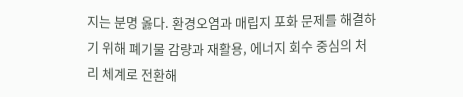지는 분명 옳다. 환경오염과 매립지 포화 문제를 해결하기 위해 폐기물 감량과 재활용, 에너지 회수 중심의 처리 체계로 전환해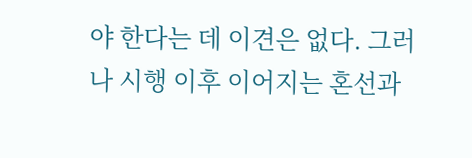야 한다는 데 이견은 없다. 그러나 시행 이후 이어지는 혼선과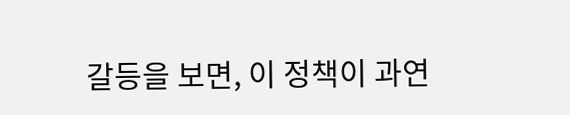갈등을 보면, 이 정책이 과연